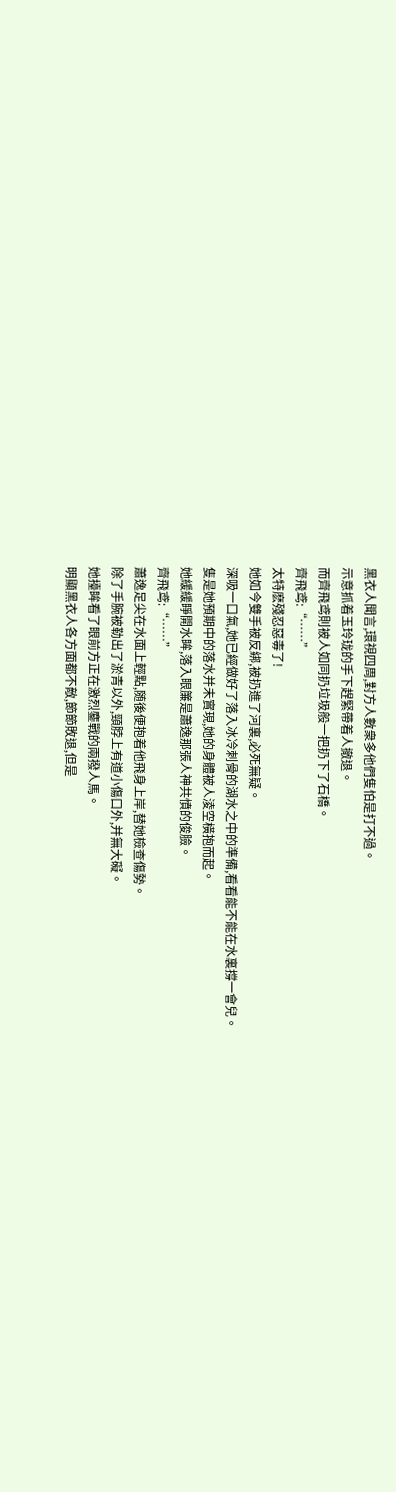黑衣人聞言,環視四周,對方人數衆多他們隻怕是打不過。
示意抓着玉玲珑的手下趕緊帶着人撤退。
而齊飛鸢則被人如同扔垃圾般一把扔下了石橋。
齊飛鸢:“……”
太特麽殘忍惡毒了!
她如今雙手被反綁,被扔進了河裏,必死無疑。
深吸一口氣,她已經做好了落入冰冷刺骨的湖水之中的準備,看看能不能在水裏撐一會兒。
隻是她預期中的落水并未實現,她的身體被人淩空橫抱而起。
她緩緩睜開水眸,落入眼簾是蕭逸那張人神共憤的俊臉。
齊飛鸢:“……”
蕭逸足尖在水面上輕點,随後便抱着他飛身上岸,替她檢查傷勢。
除了手腕被勒出了淤青以外,頸脖上有道小傷口外,并無大礙。
她擡眸看了眼前方正在激烈鏖戰的兩撥人馬。
明顯黑衣人各方面都不敵,節節敗退,但是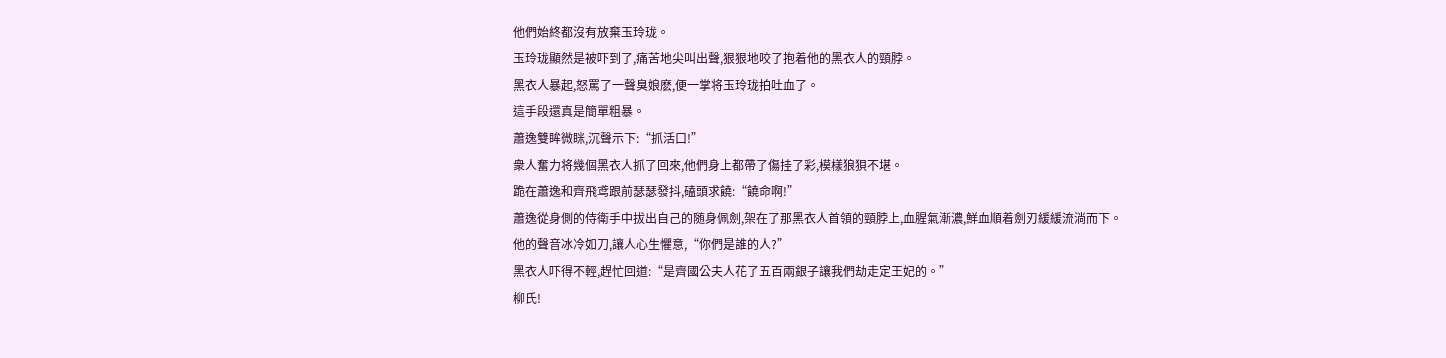他們始終都沒有放棄玉玲珑。
玉玲珑顯然是被吓到了,痛苦地尖叫出聲,狠狠地咬了抱着他的黑衣人的頸脖。
黑衣人暴起,怒罵了一聲臭娘麽,便一掌将玉玲珑拍吐血了。
這手段還真是簡單粗暴。
蕭逸雙眸微眯,沉聲示下:“抓活口!”
衆人奮力将幾個黑衣人抓了回來,他們身上都帶了傷挂了彩,模樣狼狽不堪。
跪在蕭逸和齊飛鸢跟前瑟瑟發抖,磕頭求饒:“饒命啊!”
蕭逸從身側的侍衛手中拔出自己的随身佩劍,架在了那黑衣人首領的頸脖上,血腥氣漸濃,鮮血順着劍刃緩緩流淌而下。
他的聲音冰冷如刀,讓人心生懼意,“你們是誰的人?”
黑衣人吓得不輕,趕忙回道:“是齊國公夫人花了五百兩銀子讓我們劫走定王妃的。”
柳氏!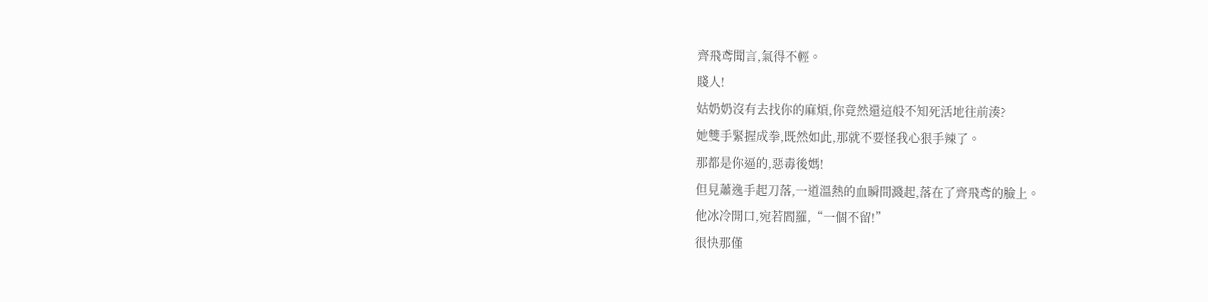齊飛鸢聞言,氣得不輕。
賤人!
姑奶奶沒有去找你的麻煩,你竟然還這般不知死活地往前湊?
她雙手緊握成拳,既然如此,那就不要怪我心狠手辣了。
那都是你逼的,惡毒後媽!
但見蕭逸手起刀落,一道溫熱的血瞬間濺起,落在了齊飛鸢的臉上。
他冰冷開口,宛若閻羅,“一個不留!”
很快那僅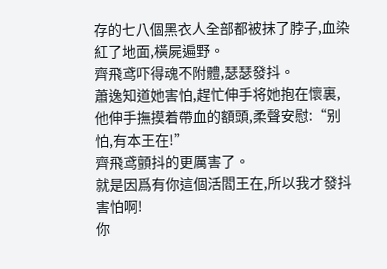存的七八個黑衣人全部都被抹了脖子,血染紅了地面,橫屍遍野。
齊飛鸢吓得魂不附體,瑟瑟發抖。
蕭逸知道她害怕,趕忙伸手将她抱在懷裏,他伸手撫摸着帶血的額頭,柔聲安慰:“别怕,有本王在!”
齊飛鸢顫抖的更厲害了。
就是因爲有你這個活閻王在,所以我才發抖害怕啊!
你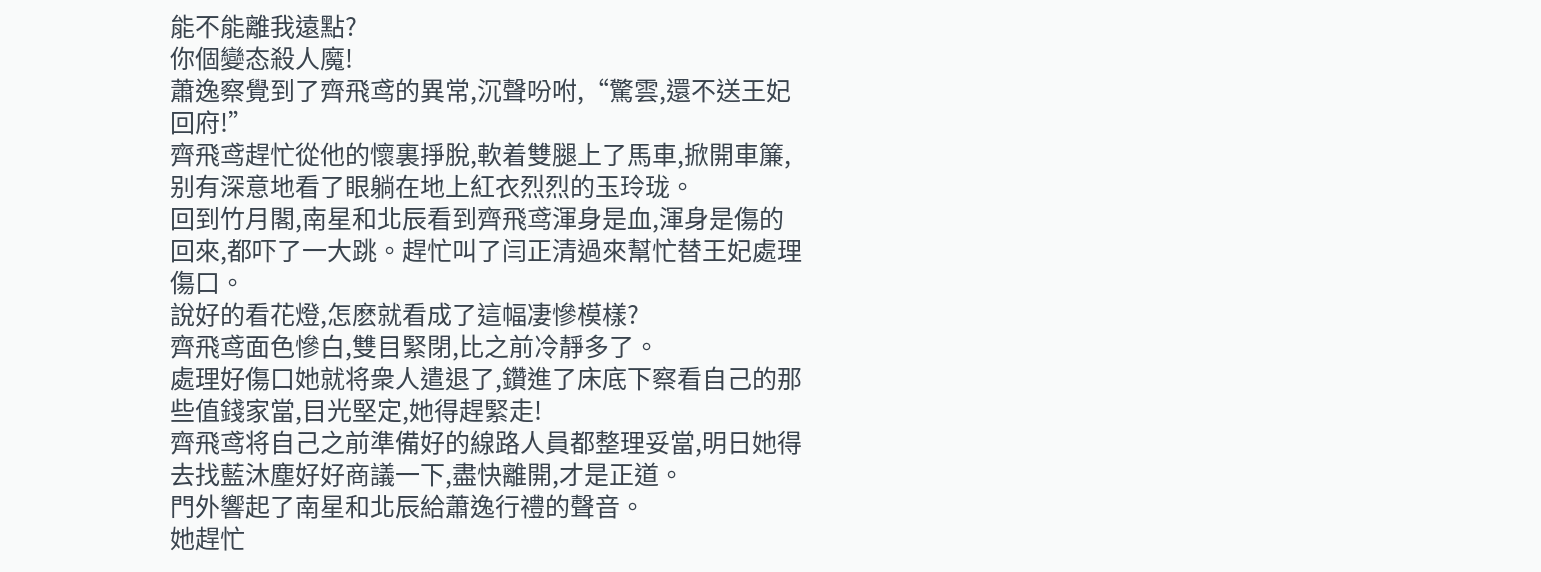能不能離我遠點?
你個變态殺人魔!
蕭逸察覺到了齊飛鸢的異常,沉聲吩咐,“驚雲,還不送王妃回府!”
齊飛鸢趕忙從他的懷裏掙脫,軟着雙腿上了馬車,掀開車簾,别有深意地看了眼躺在地上紅衣烈烈的玉玲珑。
回到竹月閣,南星和北辰看到齊飛鸢渾身是血,渾身是傷的回來,都吓了一大跳。趕忙叫了闫正清過來幫忙替王妃處理傷口。
說好的看花燈,怎麽就看成了這幅凄慘模樣?
齊飛鸢面色慘白,雙目緊閉,比之前冷靜多了。
處理好傷口她就将衆人遣退了,鑽進了床底下察看自己的那些值錢家當,目光堅定,她得趕緊走!
齊飛鸢将自己之前準備好的線路人員都整理妥當,明日她得去找藍沐塵好好商議一下,盡快離開,才是正道。
門外響起了南星和北辰給蕭逸行禮的聲音。
她趕忙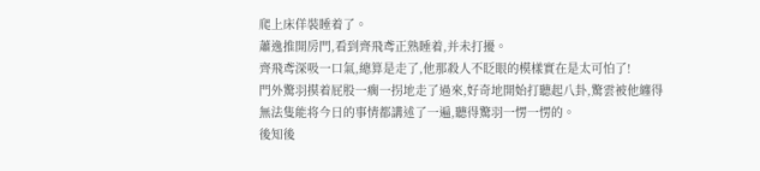爬上床佯裝睡着了。
蕭逸推開房門,看到齊飛鸢正熟睡着,并未打擾。
齊飛鸢深吸一口氣,總算是走了,他那殺人不眨眼的模樣實在是太可怕了!
門外驚羽摸着屁股一瘸一拐地走了過來,好奇地開始打聽起八卦,驚雲被他纏得無法隻能将今日的事情都講述了一遍,聽得驚羽一愣一愣的。
後知後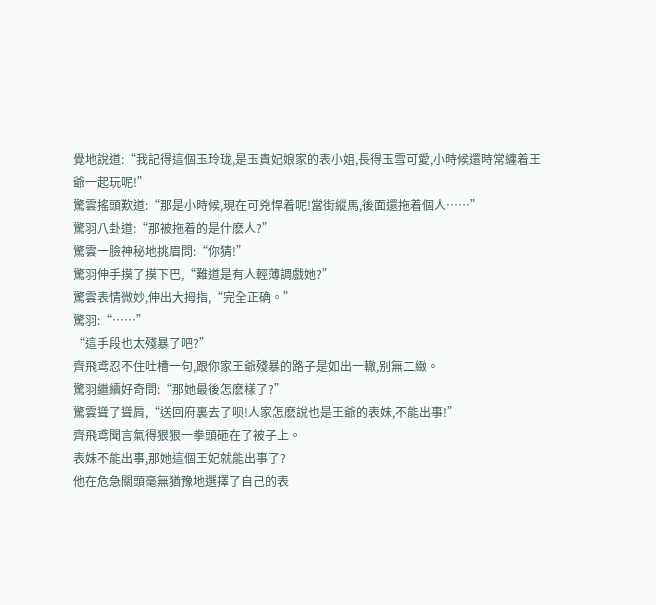覺地說道:“我記得這個玉玲珑,是玉貴妃娘家的表小姐,長得玉雪可愛,小時候還時常纏着王爺一起玩呢!”
驚雲搖頭歎道:“那是小時候,現在可兇悍着呢!當街縱馬,後面還拖着個人……”
驚羽八卦道:“那被拖着的是什麽人?”
驚雲一臉神秘地挑眉問:“你猜!”
驚羽伸手摸了摸下巴,“難道是有人輕薄調戲她?”
驚雲表情微妙,伸出大拇指,“完全正确。”
驚羽:“……”
“這手段也太殘暴了吧?”
齊飛鸢忍不住吐槽一句,跟你家王爺殘暴的路子是如出一轍,别無二緻。
驚羽繼續好奇問:“那她最後怎麽樣了?”
驚雲聳了聳肩,“送回府裏去了呗!人家怎麽說也是王爺的表妹,不能出事!”
齊飛鸢聞言氣得狠狠一拳頭砸在了被子上。
表妹不能出事,那她這個王妃就能出事了?
他在危急關頭毫無猶豫地選擇了自己的表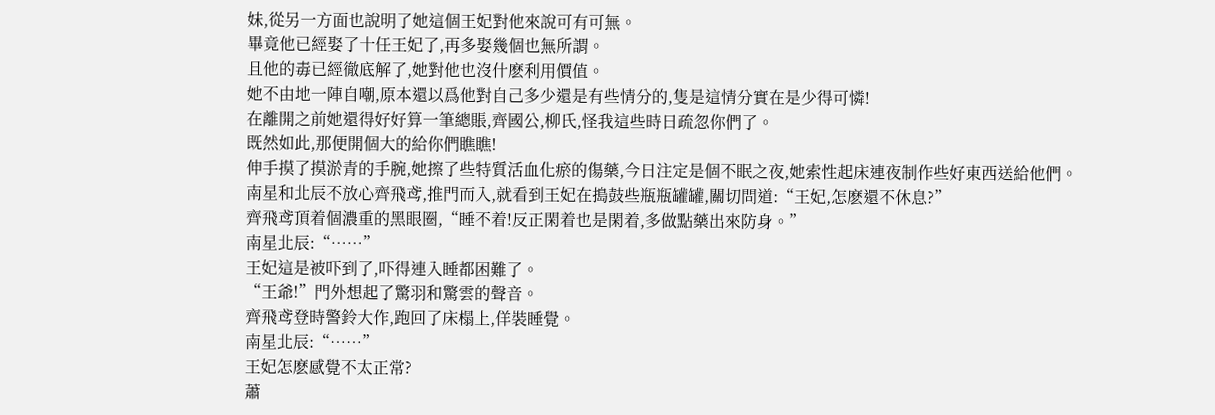妹,從另一方面也說明了她這個王妃對他來說可有可無。
畢竟他已經娶了十任王妃了,再多娶幾個也無所謂。
且他的毒已經徹底解了,她對他也沒什麽利用價值。
她不由地一陣自嘲,原本還以爲他對自己多少還是有些情分的,隻是這情分實在是少得可憐!
在離開之前她還得好好算一筆總賬,齊國公,柳氏,怪我這些時日疏忽你們了。
既然如此,那便開個大的給你們瞧瞧!
伸手摸了摸淤青的手腕,她擦了些特質活血化瘀的傷藥,今日注定是個不眠之夜,她索性起床連夜制作些好東西送給他們。
南星和北辰不放心齊飛鸢,推門而入,就看到王妃在搗鼓些瓶瓶罐罐,關切問道:“王妃,怎麽還不休息?”
齊飛鸢頂着個濃重的黑眼圈,“睡不着!反正閑着也是閑着,多做點藥出來防身。”
南星北辰:“……”
王妃這是被吓到了,吓得連入睡都困難了。
“王爺!”門外想起了驚羽和驚雲的聲音。
齊飛鸢登時警鈴大作,跑回了床榻上,佯裝睡覺。
南星北辰:“……”
王妃怎麽感覺不太正常?
蕭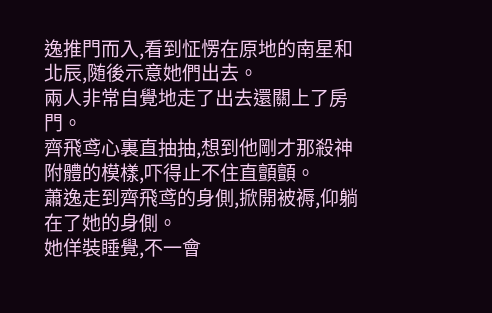逸推門而入,看到怔愣在原地的南星和北辰,随後示意她們出去。
兩人非常自覺地走了出去還關上了房門。
齊飛鸢心裏直抽抽,想到他剛才那殺神附體的模樣,吓得止不住直顫顫。
蕭逸走到齊飛鸢的身側,掀開被褥,仰躺在了她的身側。
她佯裝睡覺,不一會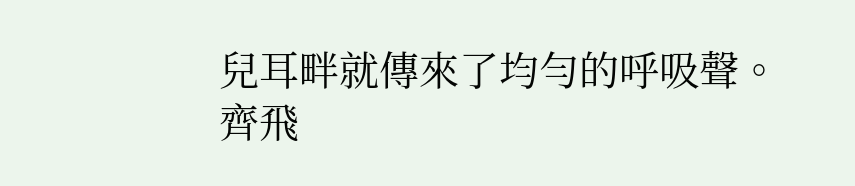兒耳畔就傳來了均勻的呼吸聲。
齊飛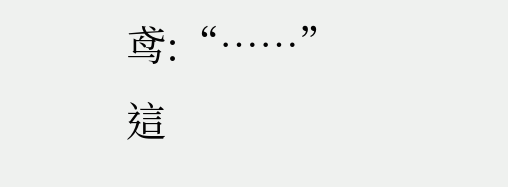鸢:“……”
這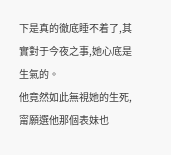下是真的徹底睡不着了,其實對于今夜之事,她心底是生氣的。
他竟然如此無視她的生死,甯願選他那個表妹也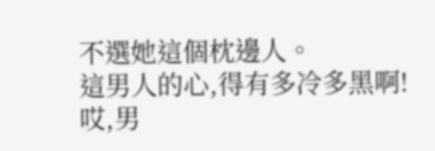不選她這個枕邊人。
這男人的心,得有多冷多黑啊!
哎,男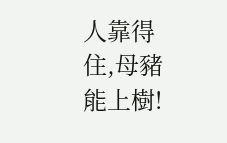人靠得住,母豬能上樹!